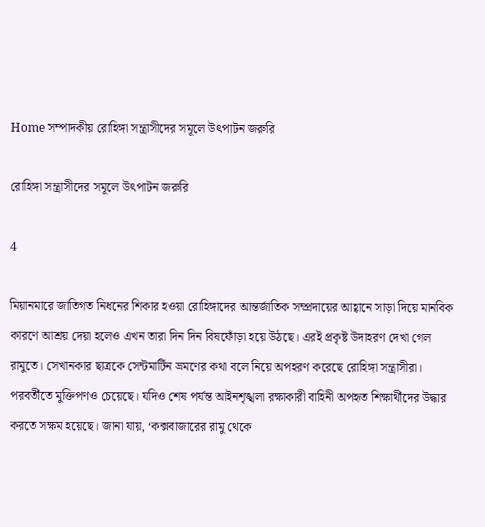Home সম্পাদকীয় রোহিঙ্গা সন্ত্রাসীদের সমূলে উৎপাটন জরুরি

রোহিঙ্গা সন্ত্রাসীদের সমূলে উৎপাটন জরুরি

4

মিয়ানমারে জাতিগত নিধনের শিকার হওয়া রোহিঙ্গাদের আন্তর্জাতিক সম্প্রদায়ের আহ্বানে সাড়া দিয়ে মানবিক কারণে আশ্রয় দেয়া হলেও এখন তারা দিন দিন বিষফোঁড়া হয়ে উঠছে। এরই প্রকৃষ্ট উদাহরণ দেখা গেল রামুতে। সেখানকার ছাত্রকে সেন্টমার্টিন ভ্রমণের কথা বলে নিয়ে অপহরণ করেছে রোহিঙ্গা সন্ত্রাসীরা। পরবর্তীতে মুক্তিপণও চেয়েছে। যদিও শেষ পর্যন্ত আইনশৃঙ্খলা রক্ষাকারী বাহিনী অপহৃত শিক্ষার্থীদের উদ্ধার করতে সক্ষম হয়েছে। জানা যায়, ‘কক্সবাজারের রামু থেকে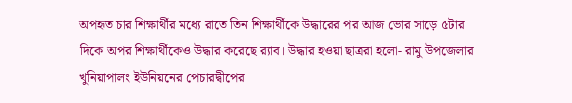অপহৃত চার শিক্ষার্থীর মধ্যে রাতে তিন শিক্ষার্থীকে উদ্ধারের পর আজ ভোর সাড়ে ৫টার দিকে অপর শিক্ষার্থীকেও উদ্ধার করেছে র‌্যাব। উদ্ধার হওয়া ছাত্ররা হলো- রামু উপজেলার খুনিয়াপালং ইউনিয়নের পেচারদ্বীপের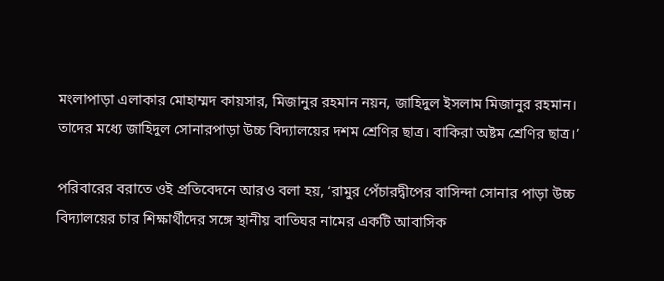মংলাপাড়া এলাকার মোহাম্মদ কায়সার, মিজানুর রহমান নয়ন, জাহিদুল ইসলাম মিজানুর রহমান। তাদের মধ্যে জাহিদুল সোনারপাড়া উচ্চ বিদ্যালয়ের দশম শ্রেণির ছাত্র। বাকিরা অষ্টম শ্রেণির ছাত্র।’

পরিবারের বরাতে ওই প্রতিবেদনে আরও বলা হয়, ‘রামুর পেঁচারদ্বীপের বাসিন্দা সোনার পাড়া উচ্চ বিদ্যালয়ের চার শিক্ষার্থীদের সঙ্গে স্থানীয় বাতিঘর নামের একটি আবাসিক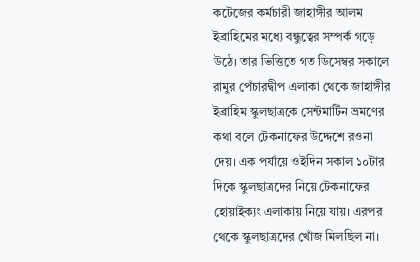কটেজের কর্মচারী জাহাঙ্গীর আলম ইব্রাহিমের মধ্যে বন্ধুত্বের সম্পর্ক গড়ে উঠে। তার ভিত্তিতে গত ডিসেম্বর সকালে রামুর পেঁচারদ্বীপ এলাকা থেকে জাহাঙ্গীর ইব্রাহিম স্কুলছাত্রকে সেন্টমার্টিন ভ্রমণের কথা বলে টেকনাফের উদ্দেশে রওনা দেয়। এক পর্যায়ে ওইদিন সকাল ১০টার দিকে স্কুলছাত্রদের নিয়ে টেকনাফের হোয়াইক্যং এলাকায় নিয়ে যায়। এরপর থেকে স্কুলছাত্রদের খোঁজ মিলছিল না।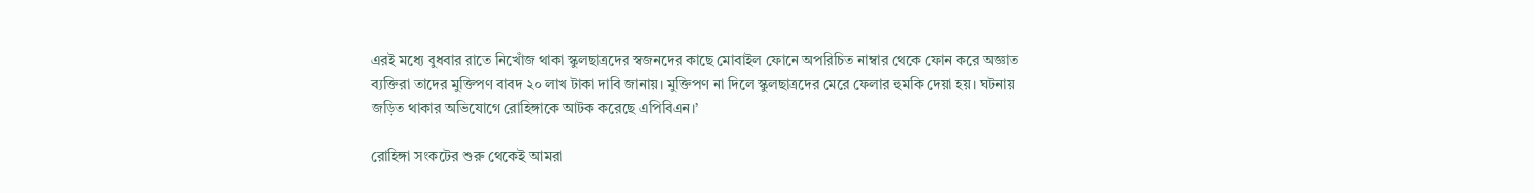এরই মধ্যে বুধবার রাতে নিখোঁজ থাকা স্কুলছাত্রদের স্বজনদের কাছে মোবাইল ফোনে অপরিচিত নাম্বার থেকে ফোন করে অজ্ঞাত ব্যক্তিরা তাদের মুক্তিপণ বাবদ ২০ লাখ টাকা দাবি জানায়। মুক্তিপণ না দিলে স্কুলছাত্রদের মেরে ফেলার হুমকি দেয়া হয়। ঘটনায় জড়িত থাকার অভিযোগে রোহিঙ্গাকে আটক করেছে এপিবিএন।’

রোহিঙ্গা সংকটের শুরু থেকেই আমরা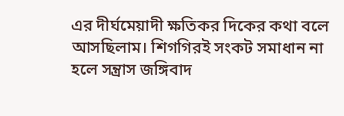এর দীর্ঘমেয়াদী ক্ষতিকর দিকের কথা বলে আসছিলাম। শিগগিরই সংকট সমাধান না হলে সন্ত্রাস জঙ্গিবাদ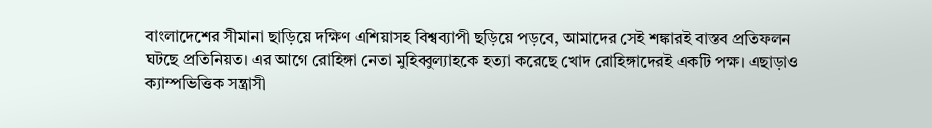বাংলাদেশের সীমানা ছাড়িয়ে দক্ষিণ এশিয়াসহ বিশ্বব্যাপী ছড়িয়ে পড়বে, আমাদের সেই শঙ্কারই বাস্তব প্রতিফলন ঘটছে প্রতিনিয়ত। এর আগে রোহিঙ্গা নেতা মুহিব্বুল্যাহকে হত্যা করেছে খোদ রোহিঙ্গাদেরই একটি পক্ষ। এছাড়াও ক্যাম্পভিত্তিক সন্ত্রাসী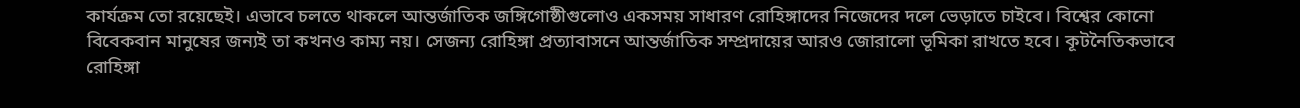কার্যক্রম তো রয়েছেই। এভাবে চলতে থাকলে আন্তর্জাতিক জঙ্গিগোষ্ঠীগুলোও একসময় সাধারণ রোহিঙ্গাদের নিজেদের দলে ভেড়াতে চাইবে। বিশ্বের কোনো বিবেকবান মানুষের জন্যই তা কখনও কাম্য নয়। সেজন্য রোহিঙ্গা প্রত্যাবাসনে আন্তর্জাতিক সম্প্রদায়ের আরও জোরালো ভূমিকা রাখতে হবে। কূটনৈতিকভাবে রোহিঙ্গা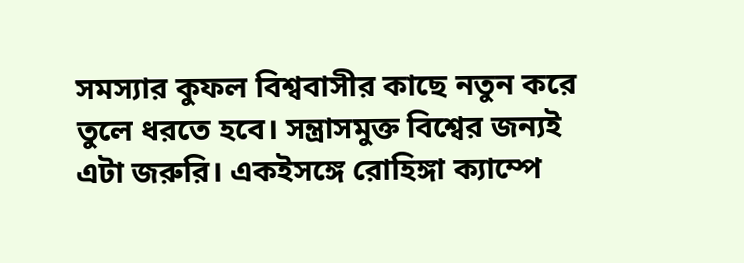সমস্যার কুফল বিশ্ববাসীর কাছে নতুন করে তুলে ধরতে হবে। সন্ত্রাসমুক্ত বিশ্বের জন্যই এটা জরুরি। একইসঙ্গে রোহিঙ্গা ক্যাম্পে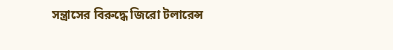সন্ত্রাসের বিরুদ্ধে জিরো টলারেন্স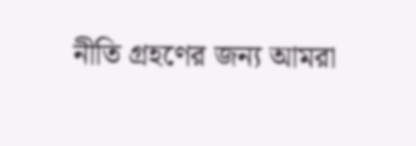নীতি গ্রহণের জন্য আমরা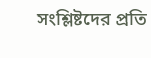সংশ্লিষ্টদের প্রতি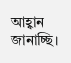আহ্বান জানাচ্ছি।